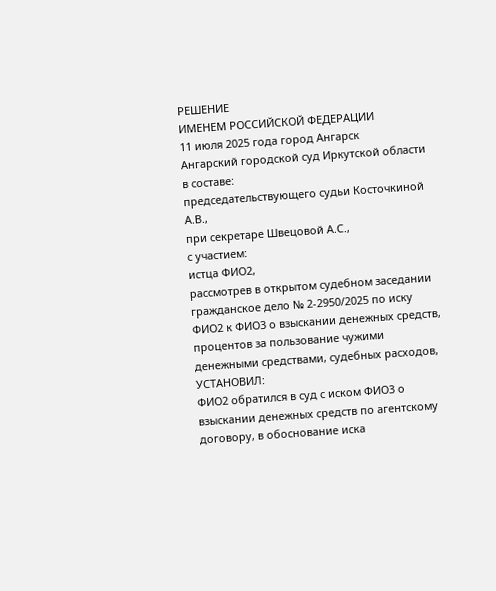РЕШЕНИЕ
ИМЕНЕМ РОССИЙСКОЙ ФЕДЕРАЦИИ
11 июля 2025 года город Ангарск
Ангарский городской суд Иркутской области в составе:
председательствующего судьи Косточкиной А.В.,
при секретаре Швецовой А.С.,
с участием:
истца ФИО2,
рассмотрев в открытом судебном заседании гражданское дело № 2-2950/2025 по иску ФИО2 к ФИО3 о взыскании денежных средств, процентов за пользование чужими денежными средствами, судебных расходов,
УСТАНОВИЛ:
ФИО2 обратился в суд с иском ФИО3 о взыскании денежных средств по агентскому договору, в обоснование иска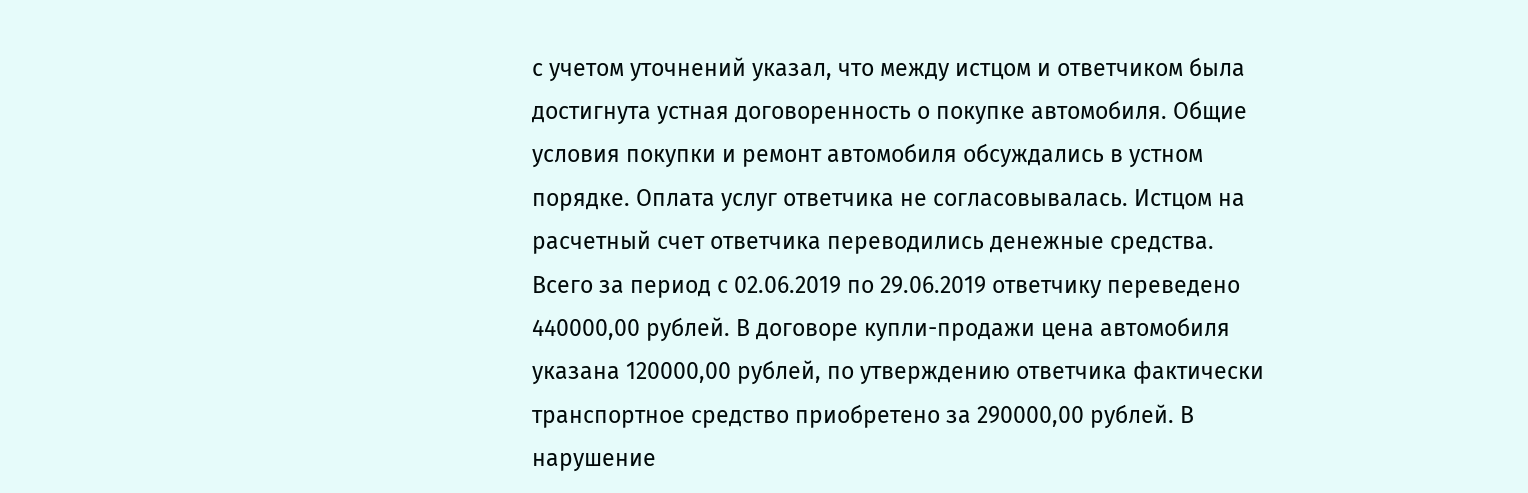с учетом уточнений указал, что между истцом и ответчиком была достигнута устная договоренность о покупке автомобиля. Общие условия покупки и ремонт автомобиля обсуждались в устном порядке. Оплата услуг ответчика не согласовывалась. Истцом на расчетный счет ответчика переводились денежные средства. Всего за период с 02.06.2019 по 29.06.2019 ответчику переведено 440000,00 рублей. В договоре купли-продажи цена автомобиля указана 120000,00 рублей, по утверждению ответчика фактически транспортное средство приобретено за 290000,00 рублей. В нарушение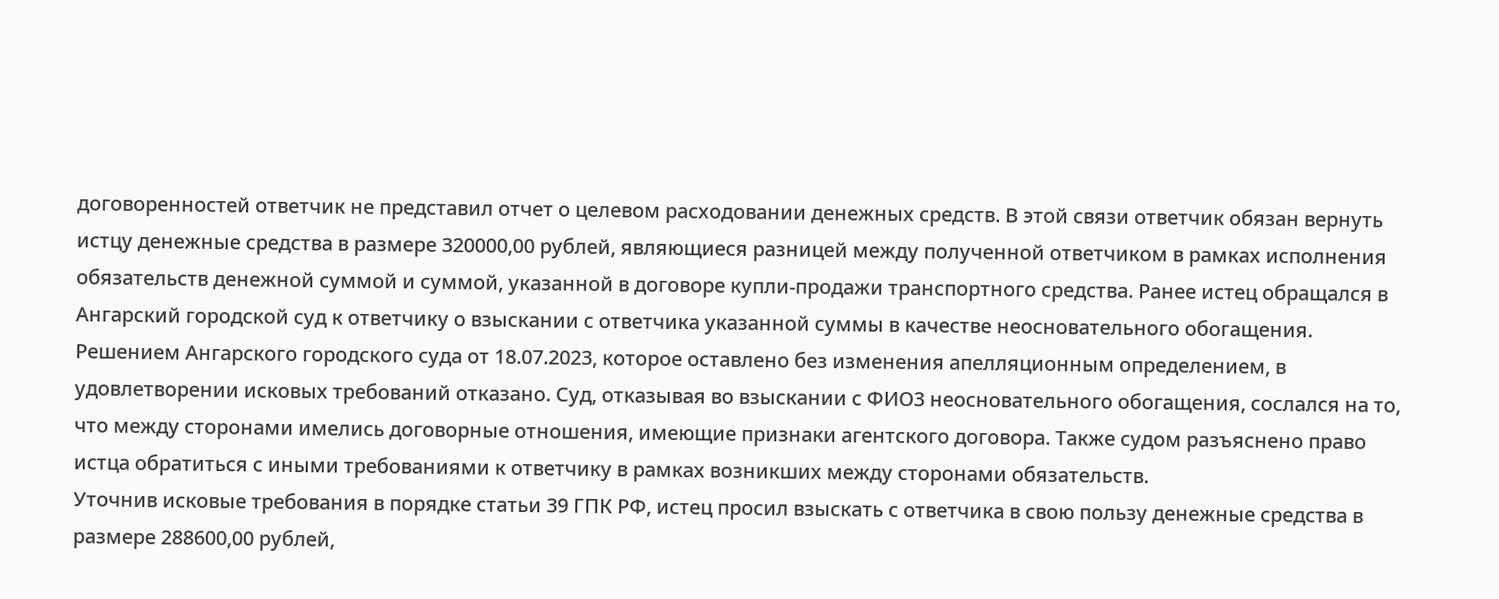договоренностей ответчик не представил отчет о целевом расходовании денежных средств. В этой связи ответчик обязан вернуть истцу денежные средства в размере 320000,00 рублей, являющиеся разницей между полученной ответчиком в рамках исполнения обязательств денежной суммой и суммой, указанной в договоре купли-продажи транспортного средства. Ранее истец обращался в Ангарский городской суд к ответчику о взыскании с ответчика указанной суммы в качестве неосновательного обогащения. Решением Ангарского городского суда от 18.07.2023, которое оставлено без изменения апелляционным определением, в удовлетворении исковых требований отказано. Суд, отказывая во взыскании с ФИО3 неосновательного обогащения, сослался на то, что между сторонами имелись договорные отношения, имеющие признаки агентского договора. Также судом разъяснено право истца обратиться с иными требованиями к ответчику в рамках возникших между сторонами обязательств.
Уточнив исковые требования в порядке статьи 39 ГПК РФ, истец просил взыскать с ответчика в свою пользу денежные средства в размере 288600,00 рублей,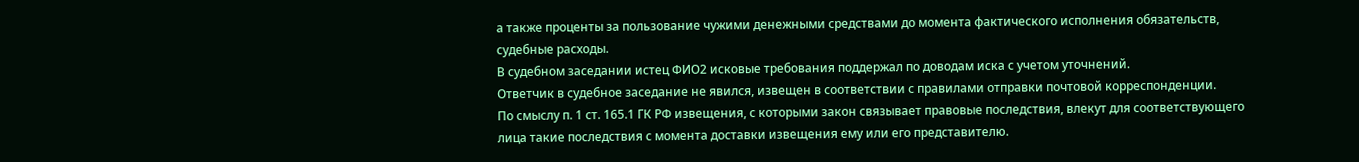а также проценты за пользование чужими денежными средствами до момента фактического исполнения обязательств, судебные расходы.
В судебном заседании истец ФИО2 исковые требования поддержал по доводам иска с учетом уточнений.
Ответчик в судебное заседание не явился, извещен в соответствии с правилами отправки почтовой корреспонденции.
По смыслу п. 1 ст. 165.1 ГК РФ извещения, с которыми закон связывает правовые последствия, влекут для соответствующего лица такие последствия с момента доставки извещения ему или его представителю.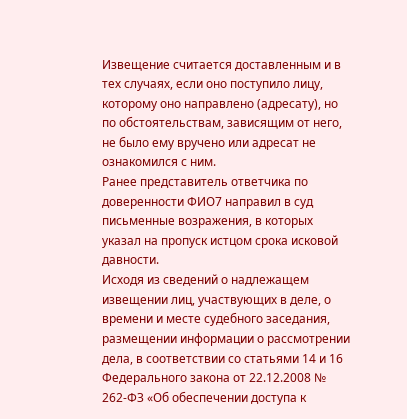Извещение считается доставленным и в тех случаях, если оно поступило лицу, которому оно направлено (адресату), но по обстоятельствам, зависящим от него, не было ему вручено или адресат не ознакомился с ним.
Ранее представитель ответчика по доверенности ФИО7 направил в суд письменные возражения, в которых указал на пропуск истцом срока исковой давности.
Исходя из сведений о надлежащем извещении лиц, участвующих в деле, о времени и месте судебного заседания, размещении информации о рассмотрении дела, в соответствии со статьями 14 и 16 Федерального закона от 22.12.2008 № 262-ФЗ «Об обеспечении доступа к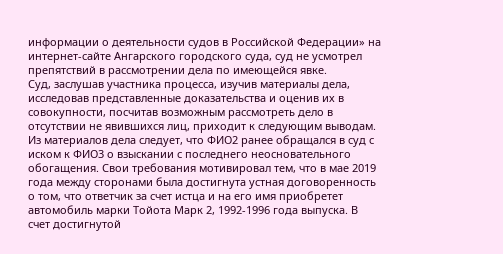информации о деятельности судов в Российской Федерации» на интернет-сайте Ангарского городского суда, суд не усмотрел препятствий в рассмотрении дела по имеющейся явке.
Суд, заслушав участника процесса, изучив материалы дела, исследовав представленные доказательства и оценив их в совокупности, посчитав возможным рассмотреть дело в отсутствии не явившихся лиц, приходит к следующим выводам.
Из материалов дела следует, что ФИО2 ранее обращался в суд с иском к ФИО3 о взыскании с последнего неосновательного обогащения. Свои требования мотивировал тем, что в мае 2019 года между сторонами была достигнута устная договоренность о том, что ответчик за счет истца и на его имя приобретет автомобиль марки Тойота Марк 2, 1992-1996 года выпуска. В счет достигнутой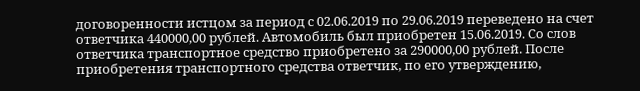договоренности истцом за период с 02.06.2019 по 29.06.2019 переведено на счет ответчика 440000,00 рублей. Автомобиль был приобретен 15.06.2019. Со слов ответчика транспортное средство приобретено за 290000,00 рублей. После приобретения транспортного средства ответчик, по его утверждению,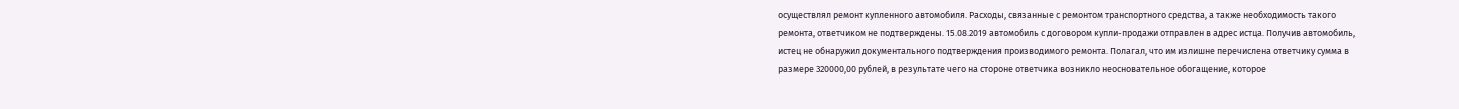осуществлял ремонт купленного автомобиля. Расходы, связанные с ремонтом транспортного средства, а также необходимость такого ремонта, ответчиком не подтверждены. 15.08.2019 автомобиль с договором купли-продажи отправлен в адрес истца. Получив автомобиль, истец не обнаружил документального подтверждения производимого ремонта. Полагал, что им излишне перечислена ответчику сумма в размере 320000,00 рублей, в результате чего на стороне ответчика возникло неосновательное обогащение, которое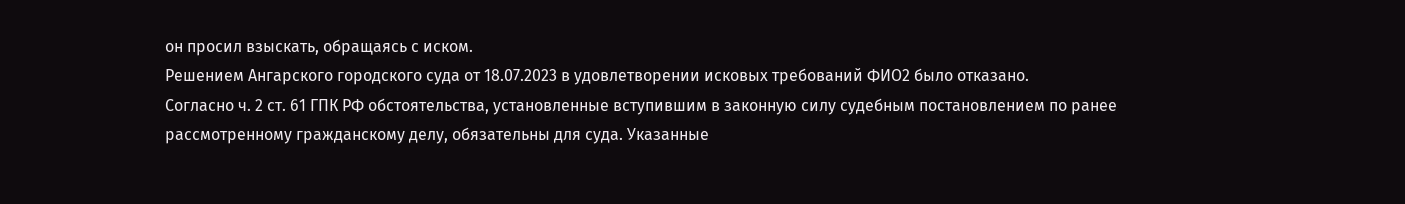он просил взыскать, обращаясь с иском.
Решением Ангарского городского суда от 18.07.2023 в удовлетворении исковых требований ФИО2 было отказано.
Согласно ч. 2 ст. 61 ГПК РФ обстоятельства, установленные вступившим в законную силу судебным постановлением по ранее рассмотренному гражданскому делу, обязательны для суда. Указанные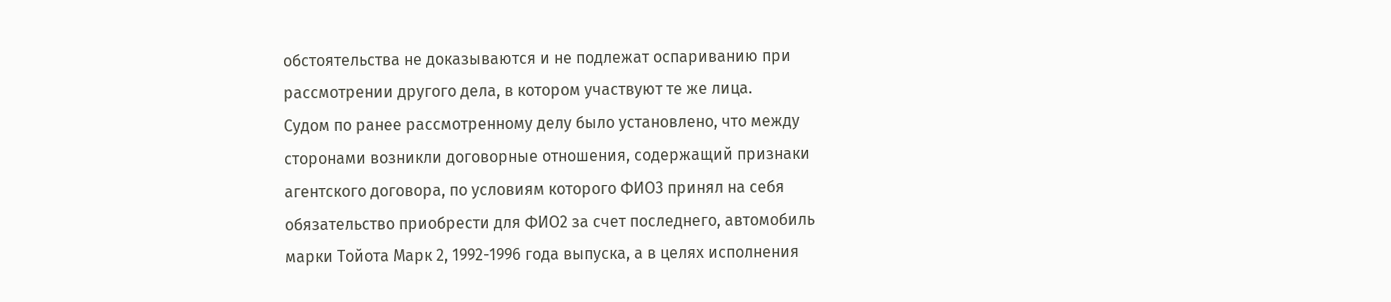обстоятельства не доказываются и не подлежат оспариванию при рассмотрении другого дела, в котором участвуют те же лица.
Судом по ранее рассмотренному делу было установлено, что между сторонами возникли договорные отношения, содержащий признаки агентского договора, по условиям которого ФИО3 принял на себя обязательство приобрести для ФИО2 за счет последнего, автомобиль марки Тойота Марк 2, 1992-1996 года выпуска, а в целях исполнения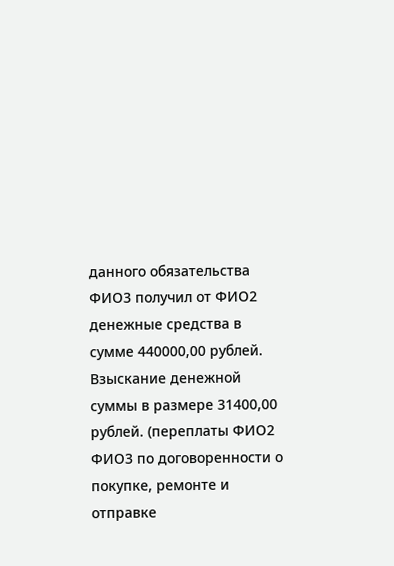данного обязательства ФИО3 получил от ФИО2 денежные средства в сумме 440000,00 рублей. Взыскание денежной суммы в размере 31400,00 рублей. (переплаты ФИО2 ФИО3 по договоренности о покупке, ремонте и отправке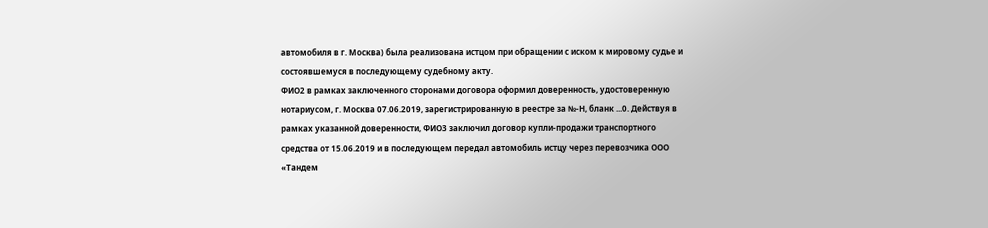автомобиля в г. Москва) была реализована истцом при обращении с иском к мировому судье и состоявшемуся в последующему судебному акту.
ФИО2 в рамках заключенного сторонами договора оформил доверенность, удостоверенную нотариусом, г. Москва 07.06.2019, зарегистрированную в реестре за №-Н, бланк ...0. Действуя в рамках указанной доверенности, ФИО3 заключил договор купли-продажи транспортного средства от 15.06.2019 и в последующем передал автомобиль истцу через перевозчика ООО «Тандем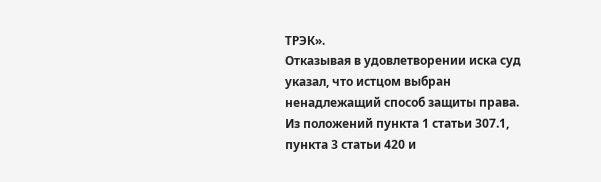ТРЭК».
Отказывая в удовлетворении иска суд указал, что истцом выбран ненадлежащий способ защиты права.
Из положений пункта 1 статьи 307.1, пункта 3 статьи 420 и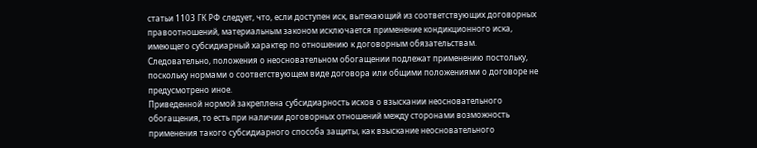статьи 1103 ГК РФ следует, что, если доступен иск, вытекающий из соответствующих договорных правоотношений, материальным законом исключается применение кондикционного иска, имеющего субсидиарный характер по отношению к договорным обязательствам.
Следовательно, положения о неосновательном обогащении подлежат применению постольку, поскольку нормами о соответствующем виде договора или общими положениями о договоре не предусмотрено иное.
Приведенной нормой закреплена субсидиарность исков о взыскании неосновательного обогащения, то есть при наличии договорных отношений между сторонами возможность применения такого субсидиарного способа защиты, как взыскание неосновательного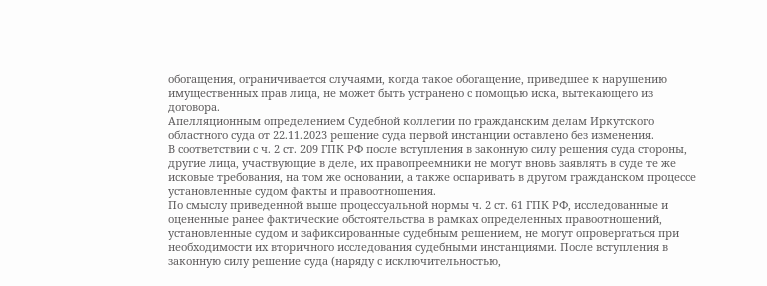обогащения, ограничивается случаями, когда такое обогащение, приведшее к нарушению имущественных прав лица, не может быть устранено с помощью иска, вытекающего из договора.
Апелляционным определением Судебной коллегии по гражданским делам Иркутского областного суда от 22.11.2023 решение суда первой инстанции оставлено без изменения.
В соответствии с ч. 2 ст. 209 ГПК РФ после вступления в законную силу решения суда стороны, другие лица, участвующие в деле, их правопреемники не могут вновь заявлять в суде те же исковые требования, на том же основании, а также оспаривать в другом гражданском процессе установленные судом факты и правоотношения.
По смыслу приведенной выше процессуальной нормы ч. 2 ст. 61 ГПК РФ, исследованные и оцененные ранее фактические обстоятельства в рамках определенных правоотношений, установленные судом и зафиксированные судебным решением, не могут опровергаться при необходимости их вторичного исследования судебными инстанциями. После вступления в законную силу решение суда (наряду с исключительностью,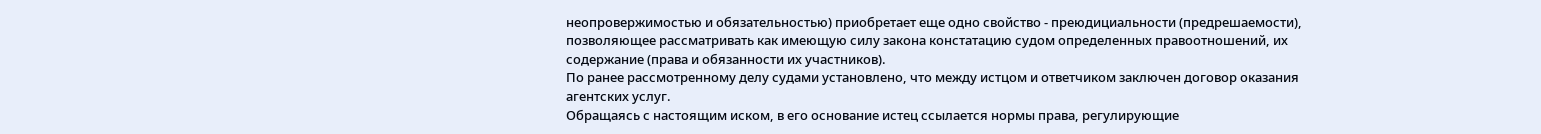неопровержимостью и обязательностью) приобретает еще одно свойство - преюдициальности (предрешаемости), позволяющее рассматривать как имеющую силу закона констатацию судом определенных правоотношений, их содержание (права и обязанности их участников).
По ранее рассмотренному делу судами установлено, что между истцом и ответчиком заключен договор оказания агентских услуг.
Обращаясь с настоящим иском, в его основание истец ссылается нормы права, регулирующие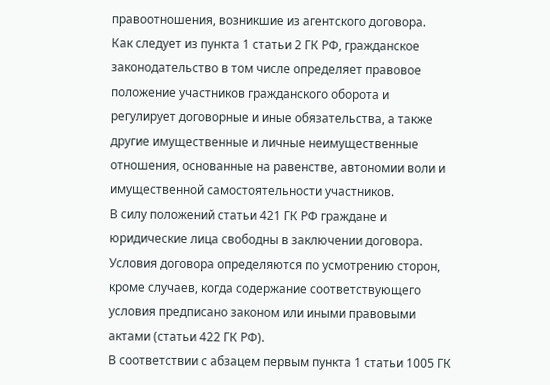правоотношения, возникшие из агентского договора.
Как следует из пункта 1 статьи 2 ГК РФ, гражданское законодательство в том числе определяет правовое положение участников гражданского оборота и регулирует договорные и иные обязательства, а также другие имущественные и личные неимущественные отношения, основанные на равенстве, автономии воли и имущественной самостоятельности участников.
В силу положений статьи 421 ГК РФ граждане и юридические лица свободны в заключении договора.
Условия договора определяются по усмотрению сторон, кроме случаев, когда содержание соответствующего условия предписано законом или иными правовыми актами (статьи 422 ГК РФ).
В соответствии с абзацем первым пункта 1 статьи 1005 ГК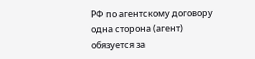РФ по агентскому договору одна сторона (агент) обязуется за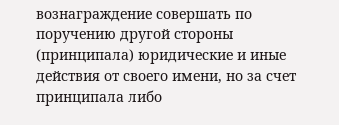вознаграждение совершать по поручению другой стороны (принципала) юридические и иные действия от своего имени, но за счет принципала либо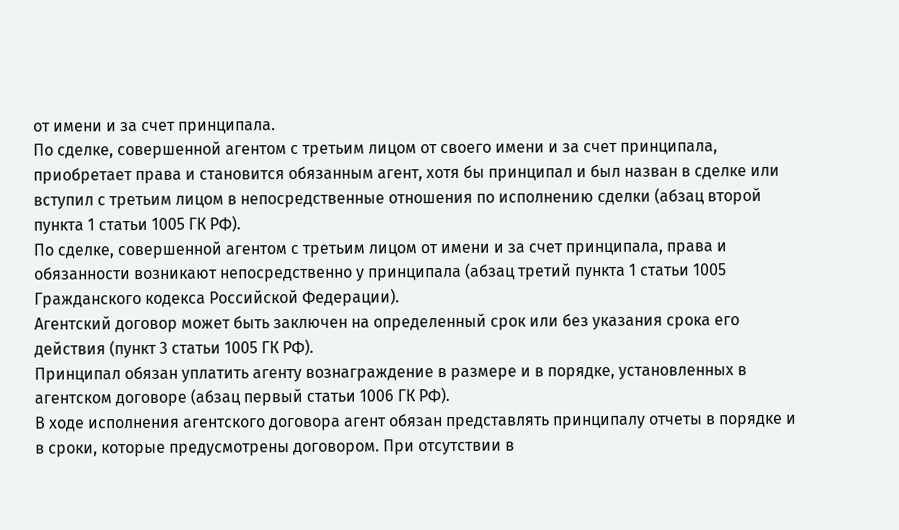от имени и за счет принципала.
По сделке, совершенной агентом с третьим лицом от своего имени и за счет принципала, приобретает права и становится обязанным агент, хотя бы принципал и был назван в сделке или вступил с третьим лицом в непосредственные отношения по исполнению сделки (абзац второй пункта 1 статьи 1005 ГК РФ).
По сделке, совершенной агентом с третьим лицом от имени и за счет принципала, права и обязанности возникают непосредственно у принципала (абзац третий пункта 1 статьи 1005 Гражданского кодекса Российской Федерации).
Агентский договор может быть заключен на определенный срок или без указания срока его действия (пункт 3 статьи 1005 ГК РФ).
Принципал обязан уплатить агенту вознаграждение в размере и в порядке, установленных в агентском договоре (абзац первый статьи 1006 ГК РФ).
В ходе исполнения агентского договора агент обязан представлять принципалу отчеты в порядке и в сроки, которые предусмотрены договором. При отсутствии в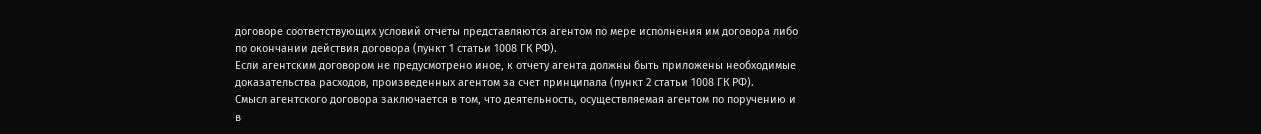договоре соответствующих условий отчеты представляются агентом по мере исполнения им договора либо по окончании действия договора (пункт 1 статьи 1008 ГК РФ).
Если агентским договором не предусмотрено иное, к отчету агента должны быть приложены необходимые доказательства расходов, произведенных агентом за счет принципала (пункт 2 статьи 1008 ГК РФ).
Смысл агентского договора заключается в том, что деятельность, осуществляемая агентом по поручению и в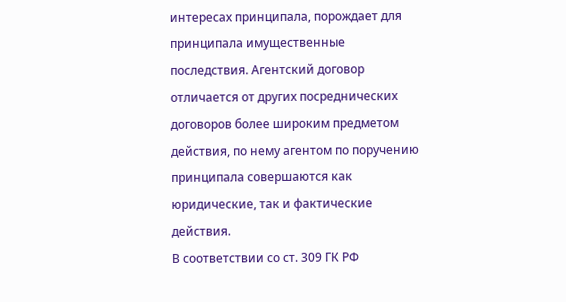интересах принципала, порождает для принципала имущественные последствия. Агентский договор отличается от других посреднических договоров более широким предметом действия, по нему агентом по поручению принципала совершаются как юридические, так и фактические действия.
В соответствии со ст. 309 ГК РФ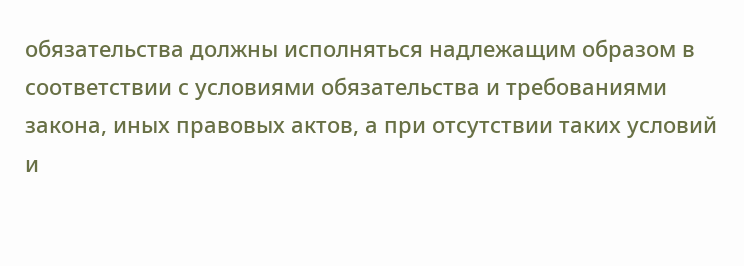обязательства должны исполняться надлежащим образом в соответствии с условиями обязательства и требованиями закона, иных правовых актов, а при отсутствии таких условий и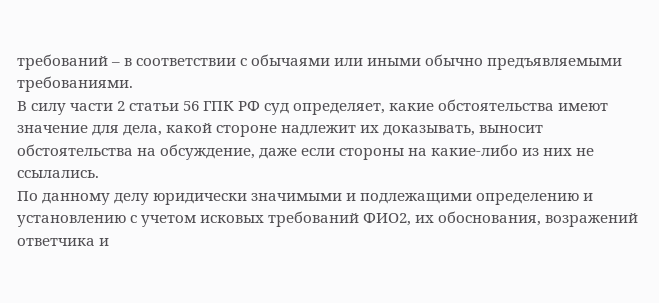требований – в соответствии с обычаями или иными обычно предъявляемыми требованиями.
В силу части 2 статьи 56 ГПК РФ суд определяет, какие обстоятельства имеют значение для дела, какой стороне надлежит их доказывать, выносит обстоятельства на обсуждение, даже если стороны на какие-либо из них не ссылались.
По данному делу юридически значимыми и подлежащими определению и установлению с учетом исковых требований ФИО2, их обоснования, возражений ответчика и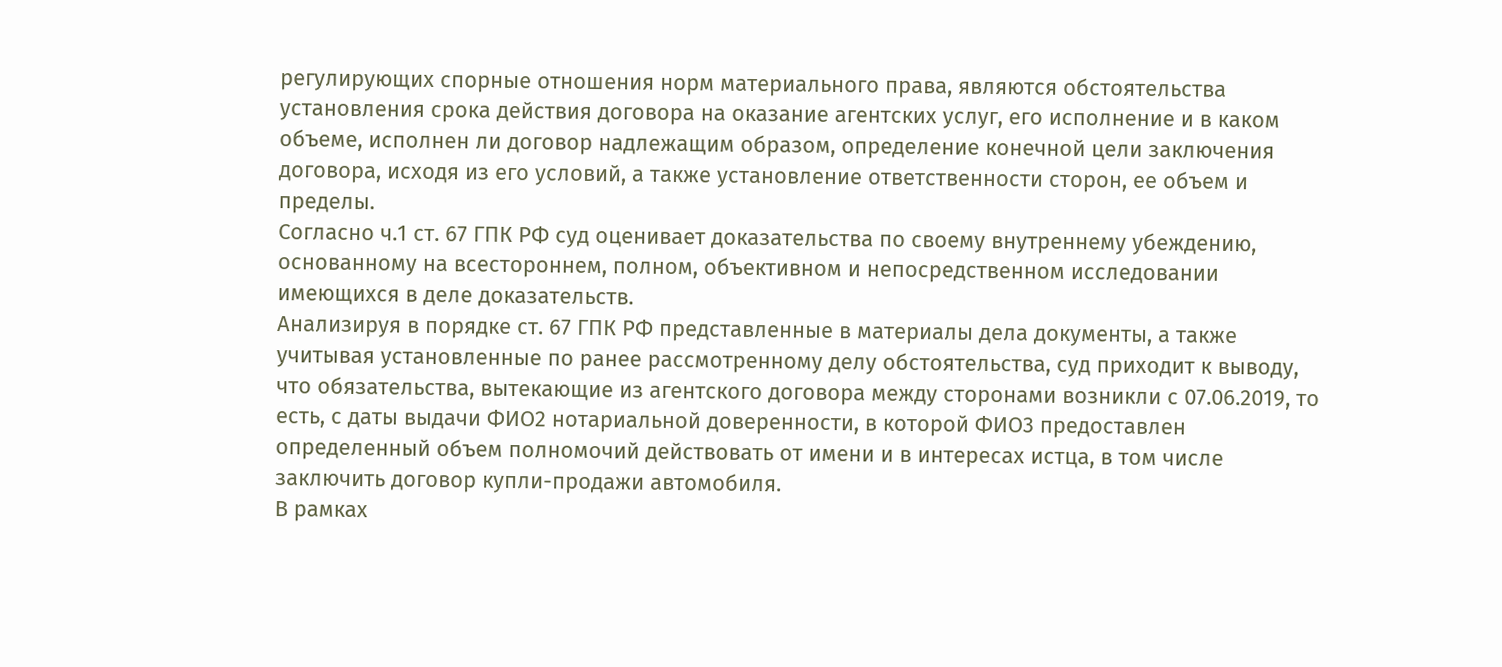регулирующих спорные отношения норм материального права, являются обстоятельства установления срока действия договора на оказание агентских услуг, его исполнение и в каком объеме, исполнен ли договор надлежащим образом, определение конечной цели заключения договора, исходя из его условий, а также установление ответственности сторон, ее объем и пределы.
Согласно ч.1 ст. 67 ГПК РФ суд оценивает доказательства по своему внутреннему убеждению, основанному на всестороннем, полном, объективном и непосредственном исследовании имеющихся в деле доказательств.
Анализируя в порядке ст. 67 ГПК РФ представленные в материалы дела документы, а также учитывая установленные по ранее рассмотренному делу обстоятельства, суд приходит к выводу, что обязательства, вытекающие из агентского договора между сторонами возникли с 07.06.2019, то есть, с даты выдачи ФИО2 нотариальной доверенности, в которой ФИО3 предоставлен определенный объем полномочий действовать от имени и в интересах истца, в том числе заключить договор купли-продажи автомобиля.
В рамках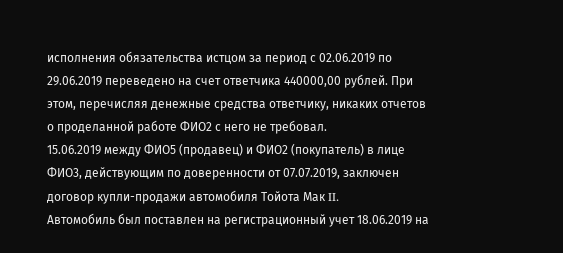исполнения обязательства истцом за период с 02.06.2019 по 29.06.2019 переведено на счет ответчика 440000,00 рублей. При этом, перечисляя денежные средства ответчику, никаких отчетов о проделанной работе ФИО2 с него не требовал.
15.06.2019 между ФИО5 (продавец) и ФИО2 (покупатель) в лице ФИО3, действующим по доверенности от 07.07.2019, заключен договор купли-продажи автомобиля Тойота Мак II.
Автомобиль был поставлен на регистрационный учет 18.06.2019 на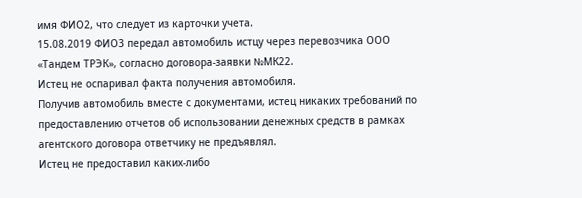имя ФИО2, что следует из карточки учета.
15.08.2019 ФИО3 передал автомобиль истцу через перевозчика ООО «Тандем ТРЭК», согласно договора-заявки №МК22.
Истец не оспаривал факта получения автомобиля.
Получив автомобиль вместе с документами, истец никаких требований по предоставлению отчетов об использовании денежных средств в рамках агентского договора ответчику не предъявлял.
Истец не предоставил каких-либо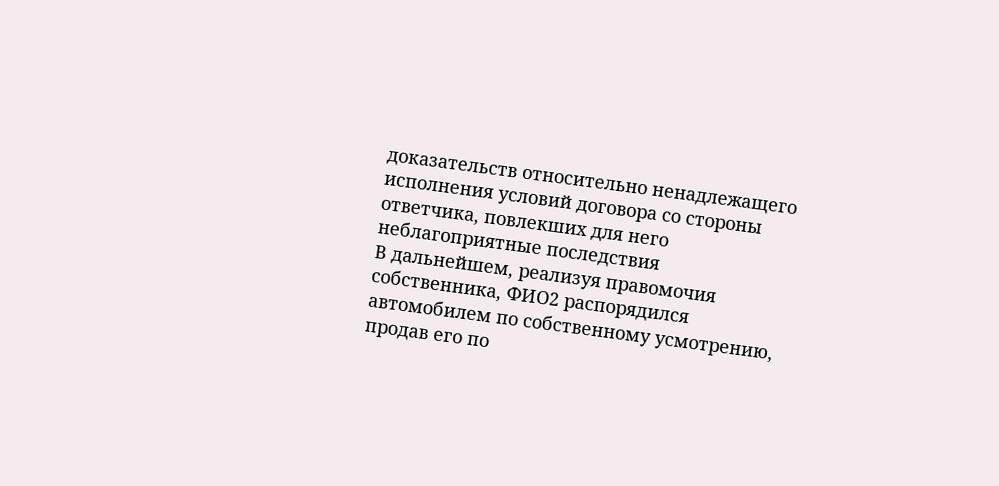доказательств относительно ненадлежащего исполнения условий договора со стороны ответчика, повлекших для него неблагоприятные последствия
В дальнейшем, реализуя правомочия собственника, ФИО2 распорядился автомобилем по собственному усмотрению, продав его по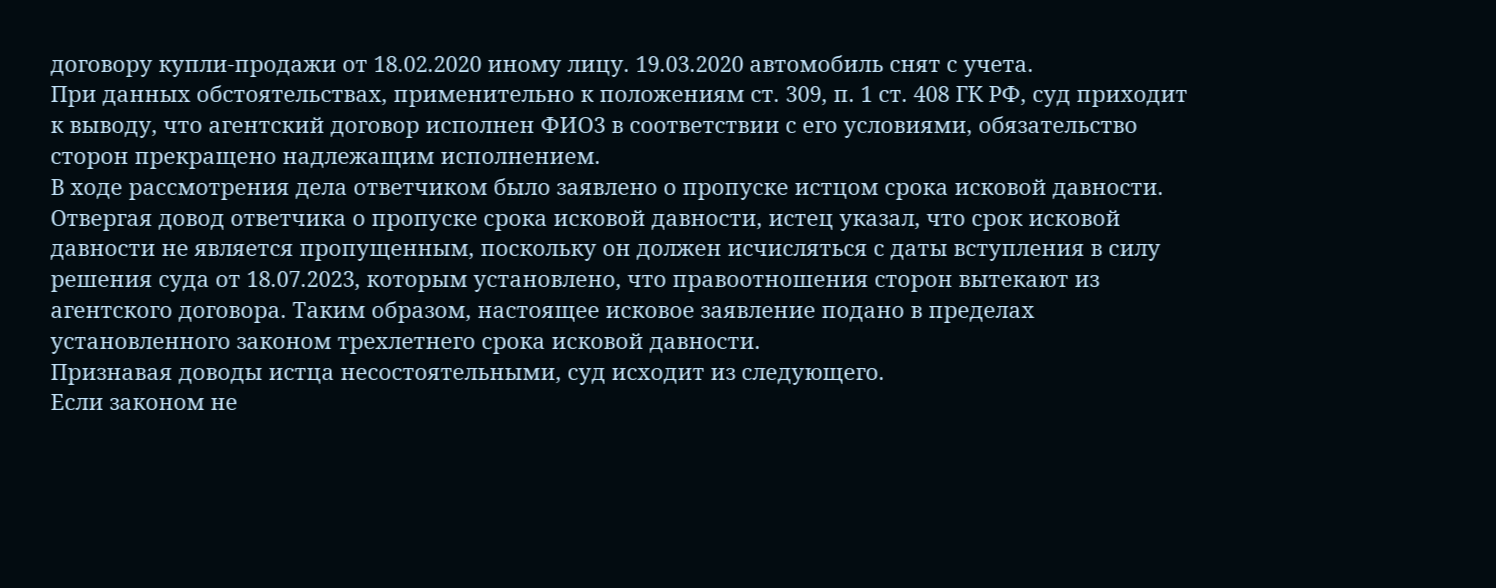договору купли-продажи от 18.02.2020 иному лицу. 19.03.2020 автомобиль снят с учета.
При данных обстоятельствах, применительно к положениям ст. 309, п. 1 ст. 408 ГК РФ, суд приходит к выводу, что агентский договор исполнен ФИО3 в соответствии с его условиями, обязательство сторон прекращено надлежащим исполнением.
В ходе рассмотрения дела ответчиком было заявлено о пропуске истцом срока исковой давности.
Отвергая довод ответчика о пропуске срока исковой давности, истец указал, что срок исковой давности не является пропущенным, поскольку он должен исчисляться с даты вступления в силу решения суда от 18.07.2023, которым установлено, что правоотношения сторон вытекают из агентского договора. Таким образом, настоящее исковое заявление подано в пределах установленного законом трехлетнего срока исковой давности.
Признавая доводы истца несостоятельными, суд исходит из следующего.
Если законом не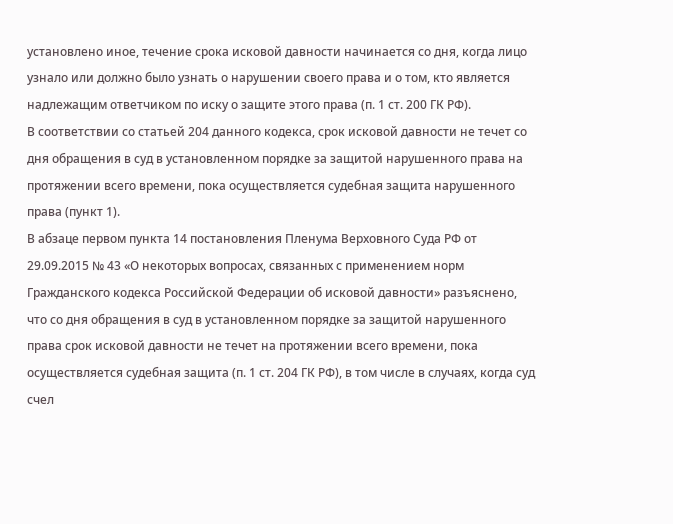установлено иное, течение срока исковой давности начинается со дня, когда лицо узнало или должно было узнать о нарушении своего права и о том, кто является надлежащим ответчиком по иску о защите этого права (п. 1 ст. 200 ГК РФ).
В соответствии со статьей 204 данного кодекса, срок исковой давности не течет со дня обращения в суд в установленном порядке за защитой нарушенного права на протяжении всего времени, пока осуществляется судебная защита нарушенного права (пункт 1).
В абзаце первом пункта 14 постановления Пленума Верховного Суда РФ от 29.09.2015 № 43 «О некоторых вопросах, связанных с применением норм Гражданского кодекса Российской Федерации об исковой давности» разъяснено, что со дня обращения в суд в установленном порядке за защитой нарушенного права срок исковой давности не течет на протяжении всего времени, пока осуществляется судебная защита (п. 1 ст. 204 ГК РФ), в том числе в случаях, когда суд счел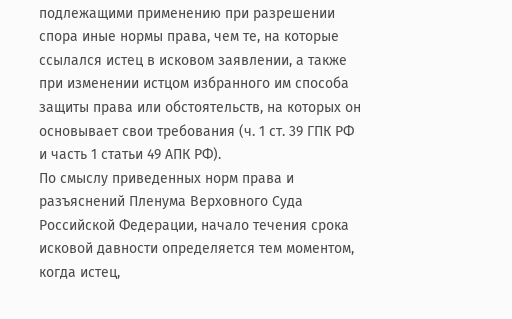подлежащими применению при разрешении спора иные нормы права, чем те, на которые ссылался истец в исковом заявлении, а также при изменении истцом избранного им способа защиты права или обстоятельств, на которых он основывает свои требования (ч. 1 ст. 39 ГПК РФ и часть 1 статьи 49 АПК РФ).
По смыслу приведенных норм права и разъяснений Пленума Верховного Суда Российской Федерации, начало течения срока исковой давности определяется тем моментом, когда истец,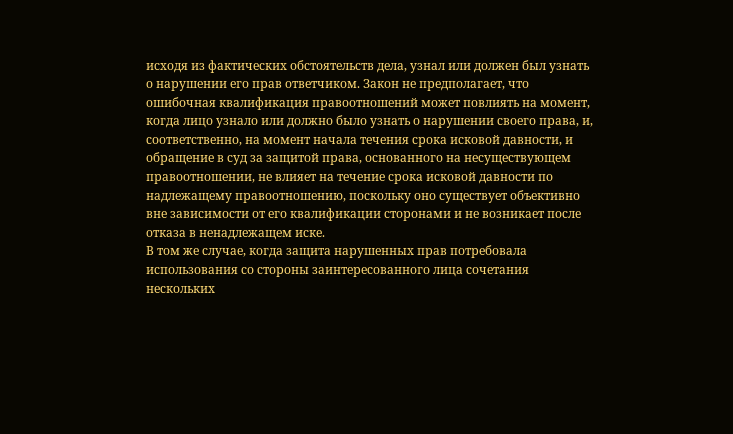исходя из фактических обстоятельств дела, узнал или должен был узнать о нарушении его прав ответчиком. Закон не предполагает, что ошибочная квалификация правоотношений может повлиять на момент, когда лицо узнало или должно было узнать о нарушении своего права, и, соответственно, на момент начала течения срока исковой давности, и обращение в суд за защитой права, основанного на несуществующем правоотношении, не влияет на течение срока исковой давности по надлежащему правоотношению, поскольку оно существует объективно вне зависимости от его квалификации сторонами и не возникает после отказа в ненадлежащем иске.
В том же случае, когда защита нарушенных прав потребовала использования со стороны заинтересованного лица сочетания нескольких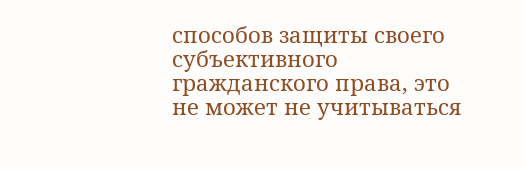способов защиты своего субъективного гражданского права, это не может не учитываться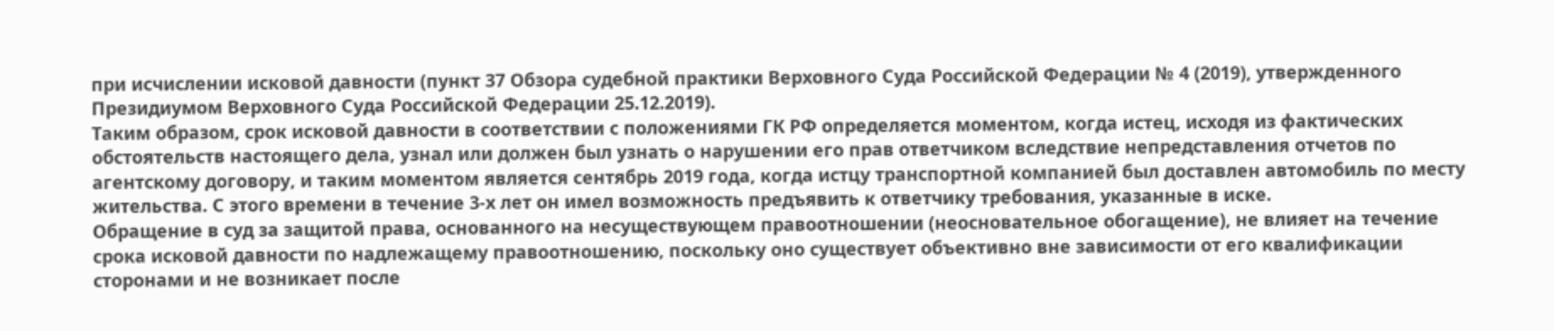при исчислении исковой давности (пункт 37 Обзора судебной практики Верховного Суда Российской Федерации № 4 (2019), утвержденного Президиумом Верховного Суда Российской Федерации 25.12.2019).
Таким образом, срок исковой давности в соответствии с положениями ГК РФ определяется моментом, когда истец, исходя из фактических обстоятельств настоящего дела, узнал или должен был узнать о нарушении его прав ответчиком вследствие непредставления отчетов по агентскому договору, и таким моментом является сентябрь 2019 года, когда истцу транспортной компанией был доставлен автомобиль по месту жительства. С этого времени в течение 3-х лет он имел возможность предъявить к ответчику требования, указанные в иске.
Обращение в суд за защитой права, основанного на несуществующем правоотношении (неосновательное обогащение), не влияет на течение срока исковой давности по надлежащему правоотношению, поскольку оно существует объективно вне зависимости от его квалификации сторонами и не возникает после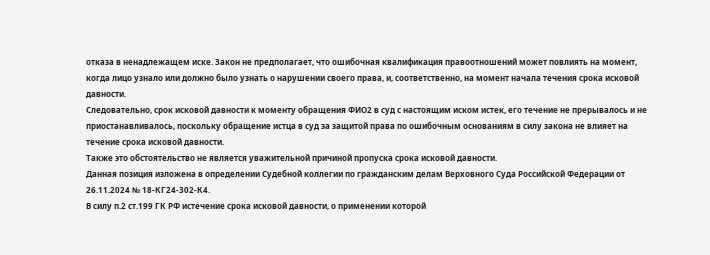отказа в ненадлежащем иске. Закон не предполагает, что ошибочная квалификация правоотношений может повлиять на момент, когда лицо узнало или должно было узнать о нарушении своего права, и, соответственно, на момент начала течения срока исковой давности.
Следовательно, срок исковой давности к моменту обращения ФИО2 в суд с настоящим иском истек, его течение не прерывалось и не приостанавливалось, поскольку обращение истца в суд за защитой права по ошибочным основаниям в силу закона не влияет на течение срока исковой давности.
Также это обстоятельство не является уважительной причиной пропуска срока исковой давности.
Данная позиция изложена в определении Судебной коллегии по гражданским делам Верховного Суда Российской Федерации от 26.11.2024 № 18-КГ24-302-К4.
В силу п.2 ст.199 ГК РФ истечение срока исковой давности, о применении которой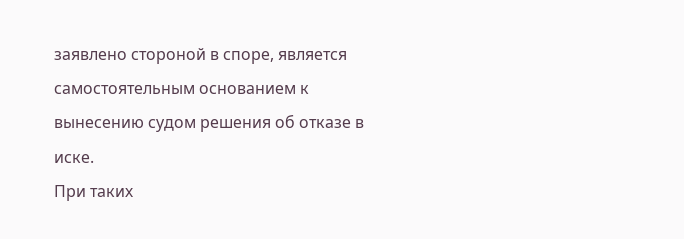заявлено стороной в споре, является самостоятельным основанием к вынесению судом решения об отказе в иске.
При таких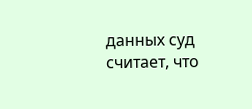данных суд считает, что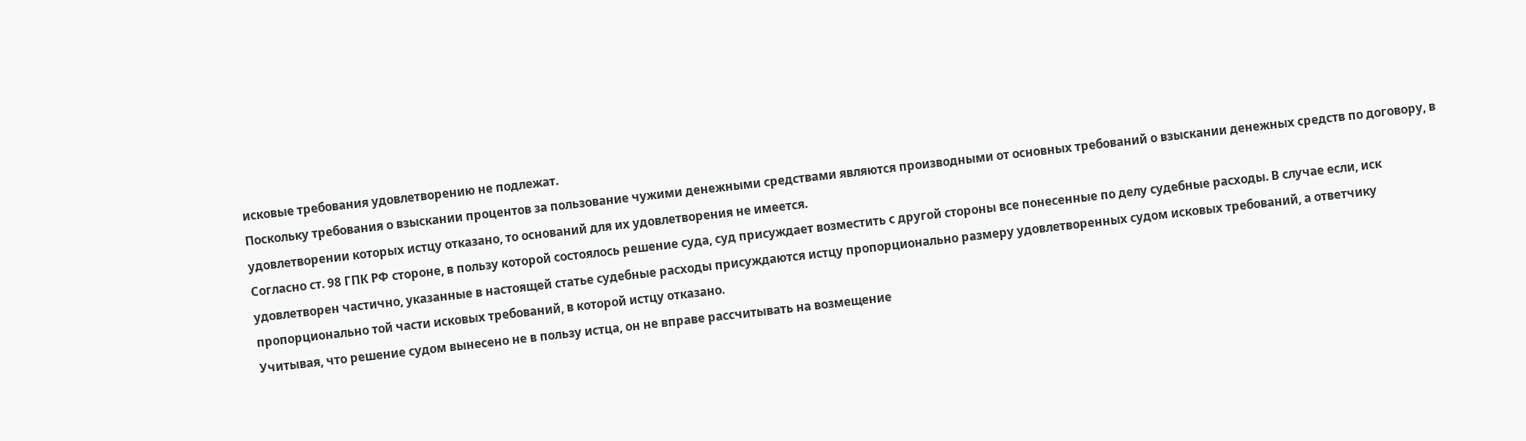исковые требования удовлетворению не подлежат.
Поскольку требования о взыскании процентов за пользование чужими денежными средствами являются производными от основных требований о взыскании денежных средств по договору, в удовлетворении которых истцу отказано, то оснований для их удовлетворения не имеется.
Согласно ст. 98 ГПК РФ стороне, в пользу которой состоялось решение суда, суд присуждает возместить с другой стороны все понесенные по делу судебные расходы. В случае если, иск удовлетворен частично, указанные в настоящей статье судебные расходы присуждаются истцу пропорционально размеру удовлетворенных судом исковых требований, а ответчику пропорционально той части исковых требований, в которой истцу отказано.
Учитывая, что решение судом вынесено не в пользу истца, он не вправе рассчитывать на возмещение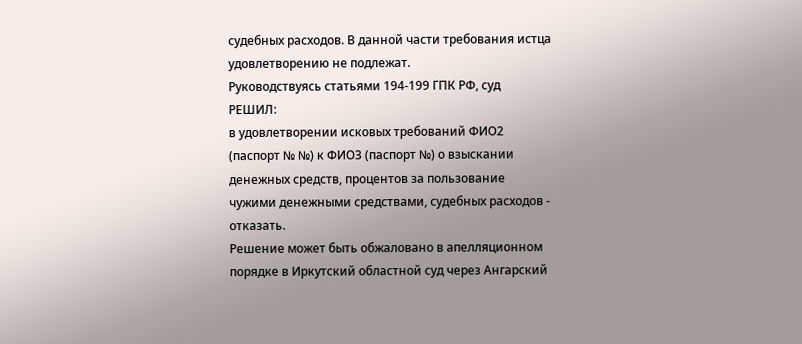судебных расходов. В данной части требования истца удовлетворению не подлежат.
Руководствуясь статьями 194-199 ГПК РФ, суд
РЕШИЛ:
в удовлетворении исковых требований ФИО2 (паспорт № №) к ФИО3 (паспорт №) о взыскании денежных средств, процентов за пользование чужими денежными средствами, судебных расходов - отказать.
Решение может быть обжаловано в апелляционном порядке в Иркутский областной суд через Ангарский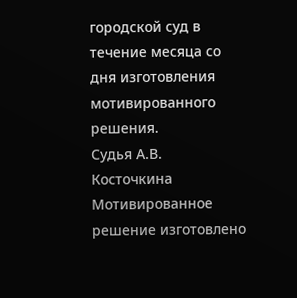городской суд в течение месяца со дня изготовления мотивированного решения.
Судья А.В. Косточкина
Мотивированное решение изготовлено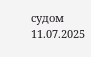судом 11.07.2025